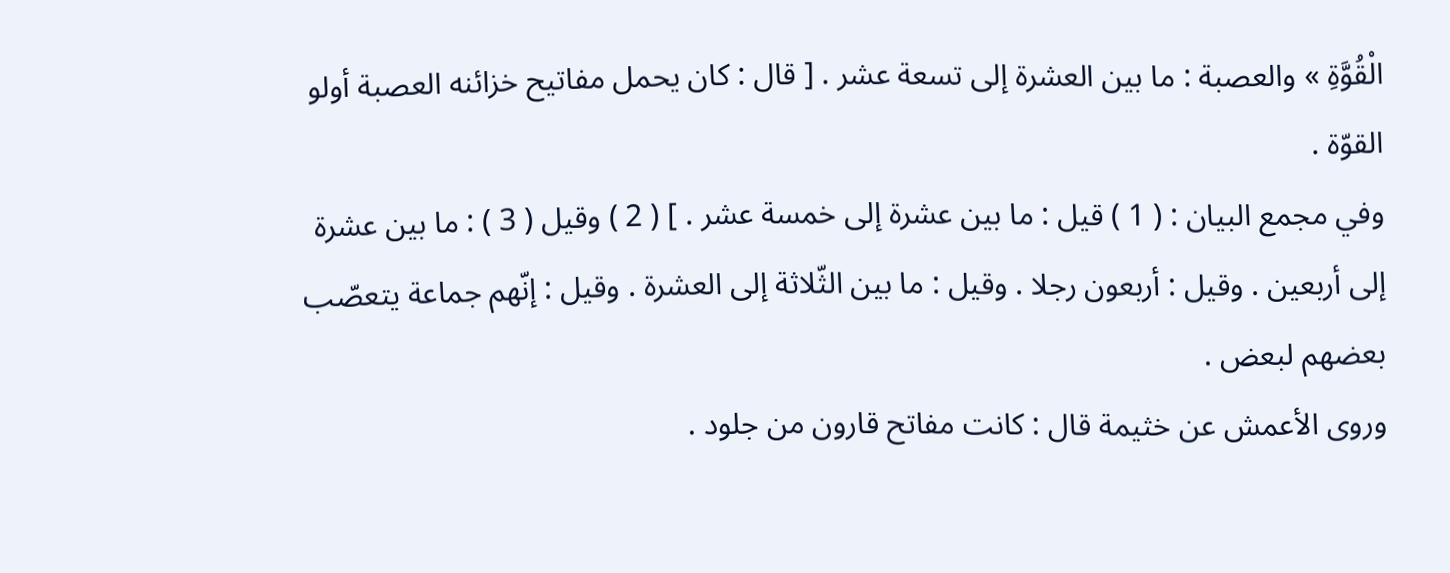الْقُوَّةِ » والعصبة : ما بين العشرة إلى تسعة عشر . [ قال : كان يحمل مفاتيح خزائنه العصبة أولو القوّة .
وفي مجمع البيان : ( 1 ) قيل : ما بين عشرة إلى خمسة عشر . ] ( 2 ) وقيل ( 3 ) : ما بين عشرة إلى أربعين . وقيل : أربعون رجلا . وقيل : ما بين الثّلاثة إلى العشرة . وقيل : إنّهم جماعة يتعصّب بعضهم لبعض .
وروى الأعمش عن خثيمة قال : كانت مفاتح قارون من جلود .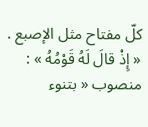كلّ مفتاح مثل الإصبع .
« إِذْ قالَ لَهُ قَوْمُهُ » : منصوب « بتنوء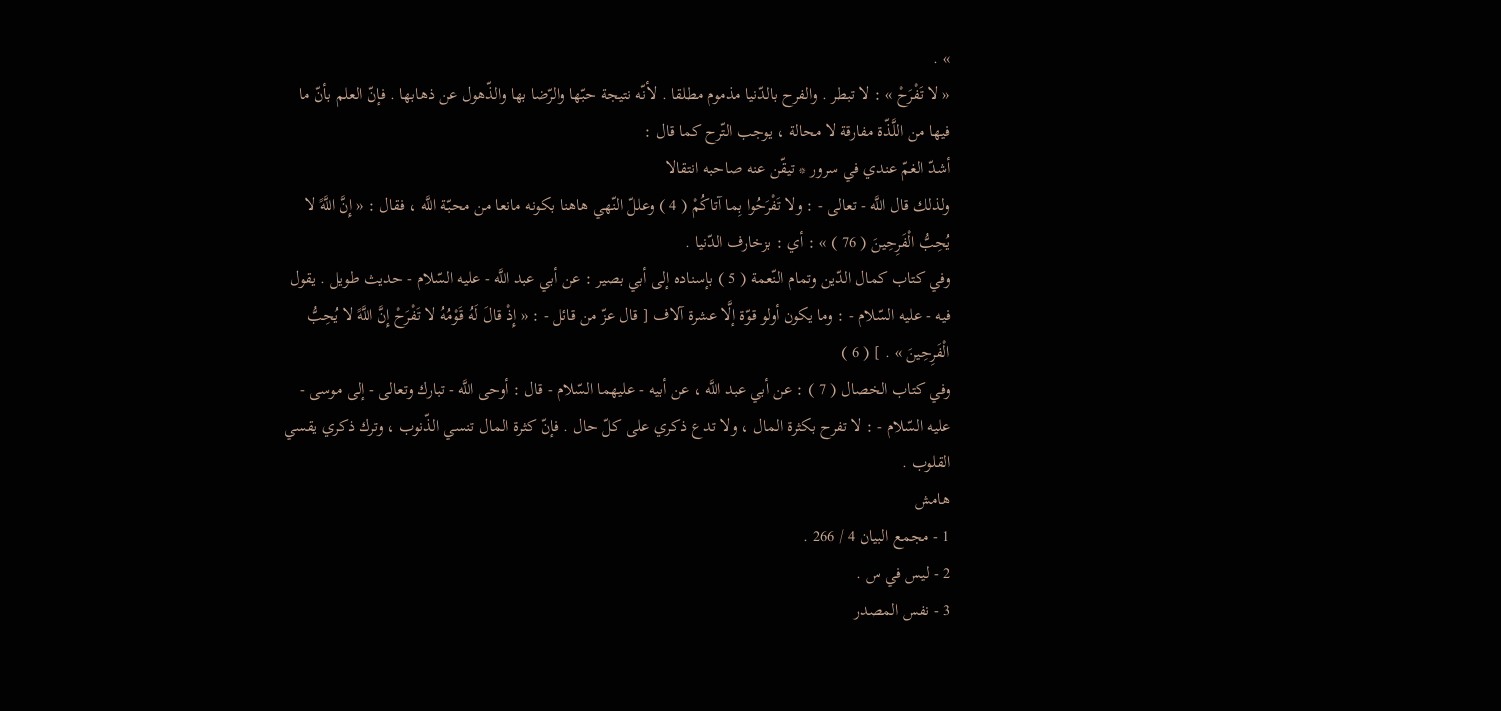» .
« لا تَفْرَحْ » : لا تبطر . والفرح بالدّنيا مذموم مطلقا . لأنّه نتيجة حبّها والرّضا بها والذّهول عن ذهابها . فإنّ العلم بأنّ ما فيها من اللَّذّة مفارقة لا محالة ، يوجب التّرح كما قال :
أشدّ الغمّ عندي في سرور * تيقّن عنه صاحبه انتقالا
ولذلك قال اللَّه - تعالى - : ولا تَفْرَحُوا بِما آتاكُمْ ( 4 ) وعللّ النّهي هاهنا بكونه مانعا من محبّة اللَّه ، فقال : « إِنَّ اللَّهً لا يُحِبُّ الْفَرِحِينَ ( 76 ) » : أي : بزخارف الدّنيا .
وفي كتاب كمال الدّين وتمام النّعمة ( 5 ) بإسناده إلى أبي بصير : عن أبي عبد اللَّه - عليه السّلام - حديث طويل . يقول فيه - عليه السّلام - : وما يكون أولو قوّة إلَّا عشرة آلاف [ قال عزّ من قائل - : « إِذْ قالَ لَهُ قَوْمُهُ لا تَفْرَحْ إِنَّ اللَّهً لا يُحِبُّ الْفَرِحِينَ » . ] ( 6 )
وفي كتاب الخصال ( 7 ) : عن أبي عبد اللَّه ، عن أبيه - عليهما السّلام - قال : أوحى اللَّه - تبارك وتعالى - إلى موسى - عليه السّلام - : لا تفرح بكثرة المال ، ولا تدع ذكري على كلّ حال . فإنّ كثرة المال تنسي الذّنوب ، وترك ذكري يقسي القلوب .
هامش
1 - مجمع البيان 4 / 266 .
2 - ليس في س .
3 - نفس المصدر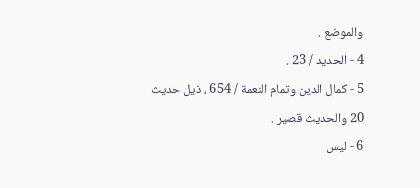والموضع .
4 - الحديد / 23 .
5 - كمال الدين وتمام النعمة / 654 ، ذيل حديث 20 والحديث قصير .
6 - ليس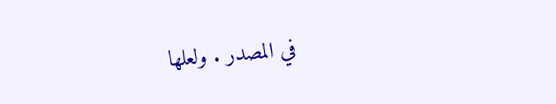في المصدر . ولعلها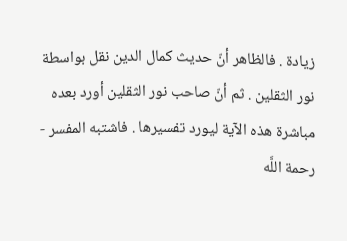زيادة . فالظاهر أنّ حديث كمال الدين نقل بواسطة نور الثقلين . ثم أنّ صاحب نور الثقلين أورد بعده مباشرة هذه الآية ليورد تفسيرها . فاشتبه المفسر - رحمة اللَّه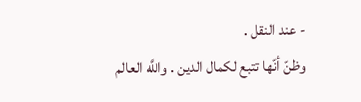- عند النقل .
وظنّ أنّها تتبع لكمال الدين . واللَّه العالم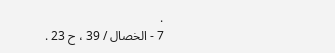.
7 - الخصال / 39 ، ح 23 .